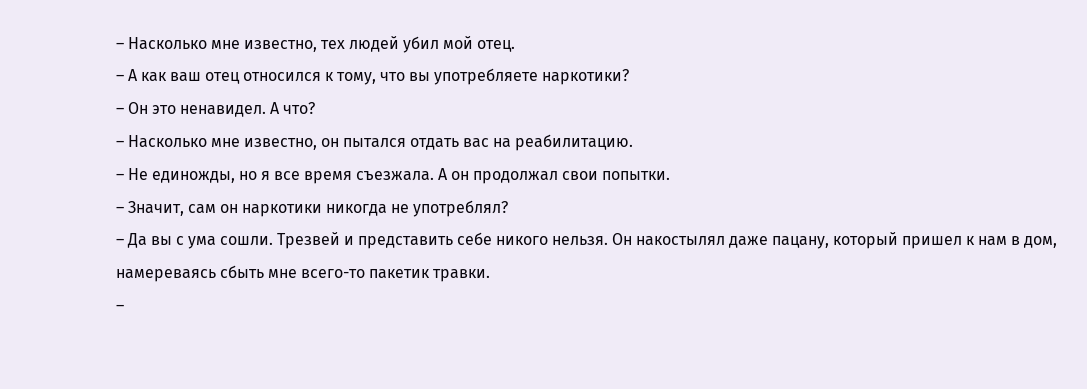– Насколько мне известно, тех людей убил мой отец.
– А как ваш отец относился к тому, что вы употребляете наркотики?
– Он это ненавидел. А что?
– Насколько мне известно, он пытался отдать вас на реабилитацию.
– Не единожды, но я все время съезжала. А он продолжал свои попытки.
– Значит, сам он наркотики никогда не употреблял?
– Да вы с ума сошли. Трезвей и представить себе никого нельзя. Он накостылял даже пацану, который пришел к нам в дом, намереваясь сбыть мне всего-то пакетик травки.
–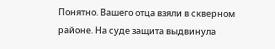Понятно. Вашего отца взяли в скверном районе. На суде защита выдвинула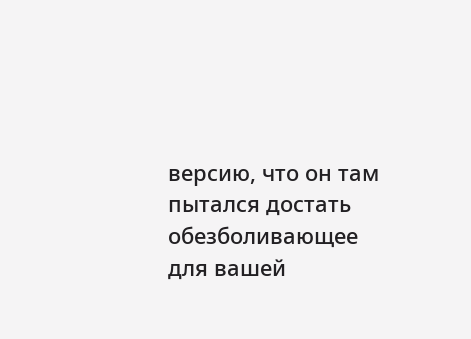версию, что он там пытался достать обезболивающее для вашей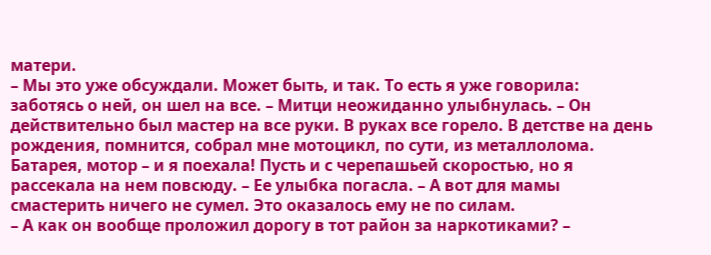матери.
– Мы это уже обсуждали. Может быть, и так. То есть я уже говорила: заботясь о ней, он шел на все. – Митци неожиданно улыбнулась. – Он действительно был мастер на все руки. В руках все горело. В детстве на день рождения, помнится, собрал мне мотоцикл, по сути, из металлолома. Батарея, мотор – и я поехала! Пусть и с черепашьей скоростью, но я рассекала на нем повсюду. – Ее улыбка погасла. – А вот для мамы смастерить ничего не сумел. Это оказалось ему не по силам.
– А как он вообще проложил дорогу в тот район за наркотиками? –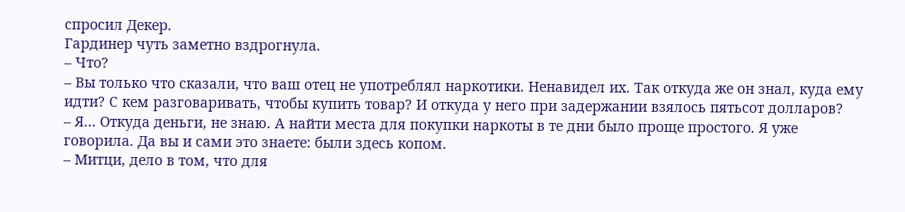спросил Декер.
Гардинер чуть заметно вздрогнула.
– Что?
– Вы только что сказали, что ваш отец не употреблял наркотики. Ненавидел их. Так откуда же он знал, куда ему идти? С кем разговаривать, чтобы купить товар? И откуда у него при задержании взялось пятьсот долларов?
– Я… Откуда деньги, не знаю. А найти места для покупки наркоты в те дни было проще простого. Я уже говорила. Да вы и сами это знаете: были здесь копом.
– Митци, дело в том, что для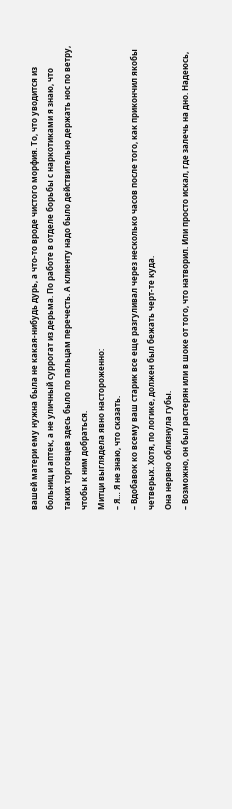вашей матери ему нужна была не какая-нибудь дурь, а что-то вроде чистого морфия. То, что уводится из больниц и аптек, а не уличный суррогат из дерьма. По работе в отделе борьбы с наркотиками я знаю, что таких торговцев здесь было по пальцам перечесть. А клиенту надо было действительно держать нос по ветру, чтобы к ним добраться.
Митци выглядела явно настороженно:
– Я… Я не знаю, что сказать.
– Вдобавок ко всему ваш старик все еще разгуливал через несколько часов после того, как прикончил якобы четверых. Хотя, по логике, должен был бежать черт-те куда.
Она нервно облизнула губы.
– Возможно, он был растерян или в шоке от того, что натворил. Или просто искал, где залечь на дно. Надеюсь,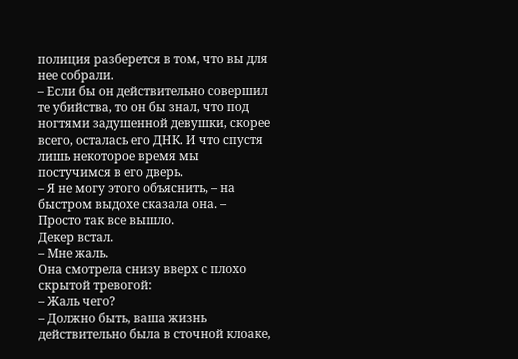полиция разберется в том, что вы для нее собрали.
– Если бы он действительно совершил те убийства, то он бы знал, что под ногтями задушенной девушки, скорее всего, осталась его ДНК. И что спустя лишь некоторое время мы постучимся в его дверь.
– Я не могу этого объяснить, – на быстром выдохе сказала она. – Просто так все вышло.
Декер встал.
– Мне жаль.
Она смотрела снизу вверх с плохо скрытой тревогой:
– Жаль чего?
– Должно быть, ваша жизнь действительно была в сточной клоаке,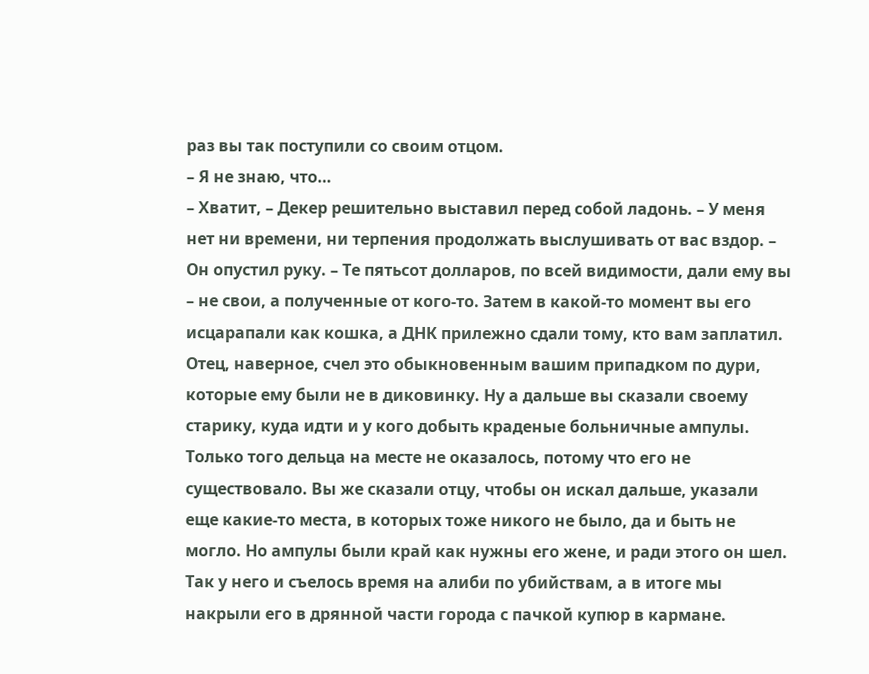раз вы так поступили со своим отцом.
– Я не знаю, что…
– Хватит, – Декер решительно выставил перед собой ладонь. – У меня нет ни времени, ни терпения продолжать выслушивать от вас вздор. – Он опустил руку. – Те пятьсот долларов, по всей видимости, дали ему вы – не свои, а полученные от кого-то. Затем в какой-то момент вы его исцарапали как кошка, а ДНК прилежно сдали тому, кто вам заплатил. Отец, наверное, счел это обыкновенным вашим припадком по дури, которые ему были не в диковинку. Ну а дальше вы сказали своему старику, куда идти и у кого добыть краденые больничные ампулы. Только того дельца на месте не оказалось, потому что его не существовало. Вы же сказали отцу, чтобы он искал дальше, указали еще какие-то места, в которых тоже никого не было, да и быть не могло. Но ампулы были край как нужны его жене, и ради этого он шел. Так у него и съелось время на алиби по убийствам, а в итоге мы накрыли его в дрянной части города с пачкой купюр в кармане.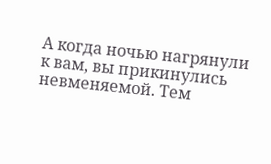А когда ночью нагрянули к вам, вы прикинулись невменяемой. Тем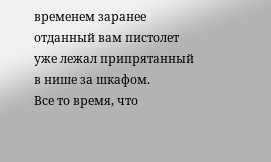временем заранее отданный вам пистолет уже лежал припрятанный в нише за шкафом.
Все то время, что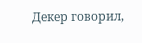Декер говорил,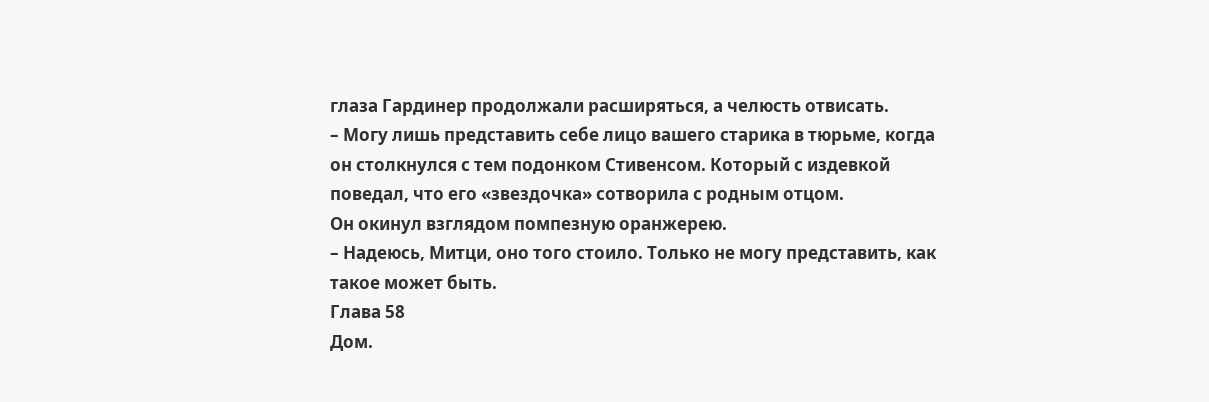глаза Гардинер продолжали расширяться, а челюсть отвисать.
– Могу лишь представить себе лицо вашего старика в тюрьме, когда он столкнулся с тем подонком Стивенсом. Который с издевкой поведал, что его «звездочка» сотворила с родным отцом.
Он окинул взглядом помпезную оранжерею.
– Надеюсь, Митци, оно того стоило. Только не могу представить, как такое может быть.
Глава 58
Дом.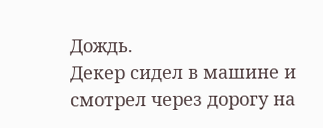Дождь.
Декер сидел в машине и смотрел через дорогу на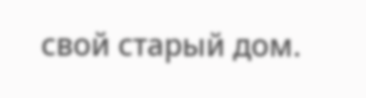свой старый дом.